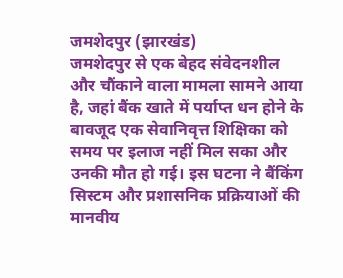जमशेदपुर (झारखंड)
जमशेदपुर से एक बेहद संवेदनशील और चौंकाने वाला मामला सामने आया है, जहां बैंक खाते में पर्याप्त धन होने के बावजूद एक सेवानिवृत्त शिक्षिका को समय पर इलाज नहीं मिल सका और उनकी मौत हो गई। इस घटना ने बैंकिंग सिस्टम और प्रशासनिक प्रक्रियाओं की मानवीय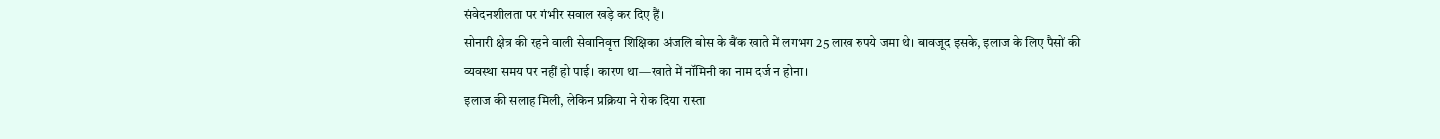संवेदनशीलता पर गंभीर सवाल खड़े कर दिए हैं।
सोनारी क्षेत्र की रहने वाली सेवानिवृत्त शिक्षिका अंजलि बोस के बैंक खाते में लगभग 25 लाख रुपये जमा थे। बावजूद इसके, इलाज के लिए पैसों की व्यवस्था समय पर नहीं हो पाई। कारण था—खाते में नॉमिनी का नाम दर्ज न होना।
इलाज की सलाह मिली, लेकिन प्रक्रिया ने रोक दिया रास्ता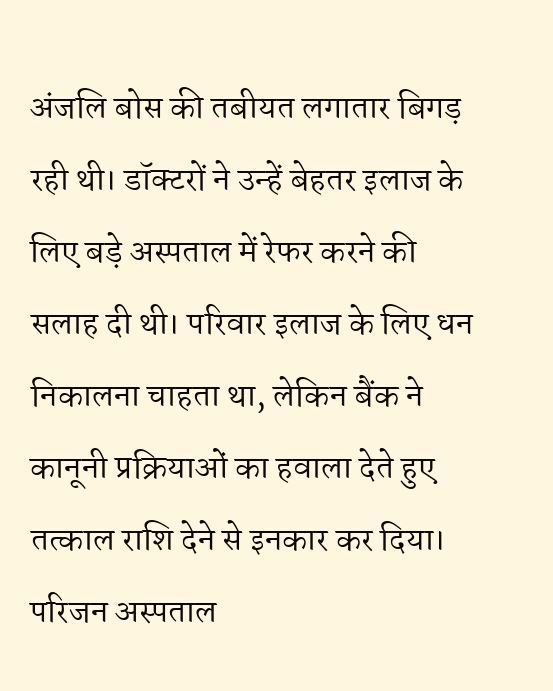अंजलि बोस की तबीयत लगातार बिगड़ रही थी। डॉक्टरों ने उन्हें बेहतर इलाज के लिए बड़े अस्पताल में रेफर करने की सलाह दी थी। परिवार इलाज के लिए धन निकालना चाहता था, लेकिन बैंक ने कानूनी प्रक्रियाओं का हवाला देते हुए तत्काल राशि देने से इनकार कर दिया।
परिजन अस्पताल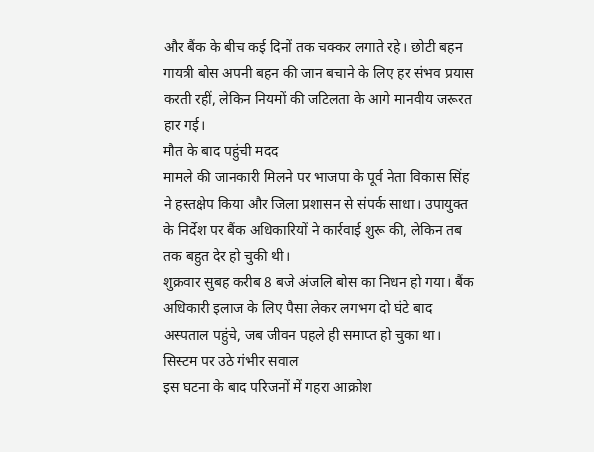और बैंक के बीच कई दिनों तक चक्कर लगाते रहे। छोटी बहन गायत्री बोस अपनी बहन की जान बचाने के लिए हर संभव प्रयास करती रहीं, लेकिन नियमों की जटिलता के आगे मानवीय जरूरत हार गई।
मौत के बाद पहुंची मदद
मामले की जानकारी मिलने पर भाजपा के पूर्व नेता विकास सिंह ने हस्तक्षेप किया और जिला प्रशासन से संपर्क साधा। उपायुक्त के निर्देश पर बैंक अधिकारियों ने कार्रवाई शुरू की, लेकिन तब तक बहुत देर हो चुकी थी।
शुक्रवार सुबह करीब 8 बजे अंजलि बोस का निधन हो गया। बैंक अधिकारी इलाज के लिए पैसा लेकर लगभग दो घंटे बाद अस्पताल पहुंचे, जब जीवन पहले ही समाप्त हो चुका था।
सिस्टम पर उठे गंभीर सवाल
इस घटना के बाद परिजनों में गहरा आक्रोश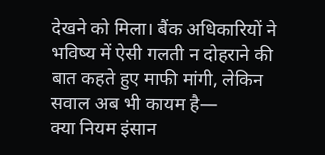देखने को मिला। बैंक अधिकारियों ने भविष्य में ऐसी गलती न दोहराने की बात कहते हुए माफी मांगी, लेकिन सवाल अब भी कायम है—
क्या नियम इंसान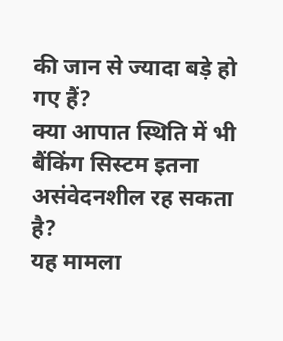की जान से ज्यादा बड़े हो गए हैं?
क्या आपात स्थिति में भी बैंकिंग सिस्टम इतना असंवेदनशील रह सकता है?
यह मामला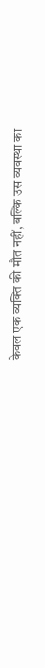केवल एक व्यक्ति की मौत नहीं, बल्कि उस व्यवस्था का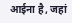आईना है, जहां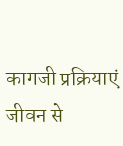कागजी प्रक्रियाएं जीवन से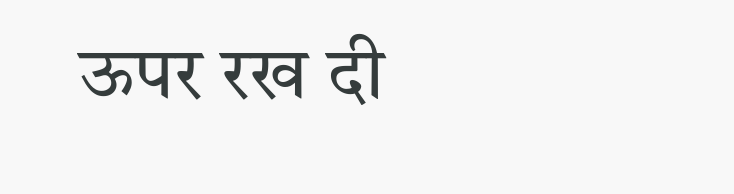ऊपर रख दी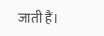जाती हैं।